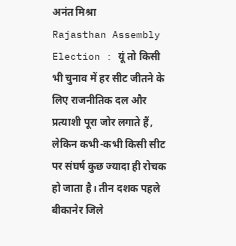अनंत मिश्रा
Rajasthan Assembly Election : यूं तो किसी भी चुनाव में हर सीट जीतने के लिए राजनीतिक दल और प्रत्याशी पूरा जोर लगाते हैं, लेकिन कभी-कभी किसी सीट पर संघर्ष कुछ ज्यादा ही रोचक हो जाता है। तीन दशक पहले बीकानेर जिले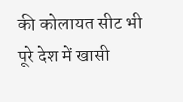की कोलायत सीट भी पूरे देश में खासी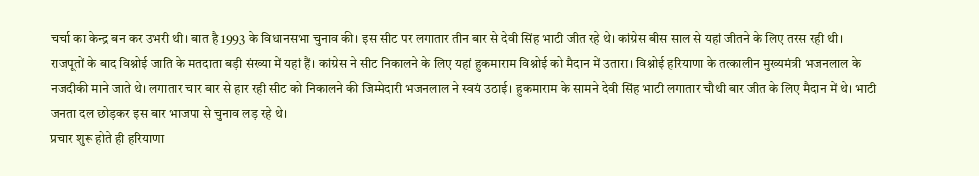चर्चा का केन्द्र बन कर उभरी थी। बात है 1993 के विधानसभा चुनाव की। इस सीट पर लगातार तीन बार से देवी सिंह भाटी जीत रहे थे। कांग्रेस बीस साल से यहां जीतने के लिए तरस रही थी।
राजपूतों के बाद विश्नोई जाति के मतदाता बड़ी संख्या में यहां हैं। कांग्रेस ने सीट निकालने के लिए यहां हुकमाराम विश्नोई को मैदान में उतारा। विश्नोई हरियाणा के तत्कालीन मुख्यमंत्री भजनलाल के नजदीकी माने जाते थे। लगातार चार बार से हार रही सीट को निकालने की जिम्मेदारी भजनलाल ने स्वयं उठाई। हुकमाराम के सामने देवी सिंह भाटी लगातार चौथी बार जीत के लिए मैदान में थे। भाटी जनता दल छोड़कर इस बार भाजपा से चुनाव लड़ रहे थे।
प्रचार शुरू होते ही हरियाणा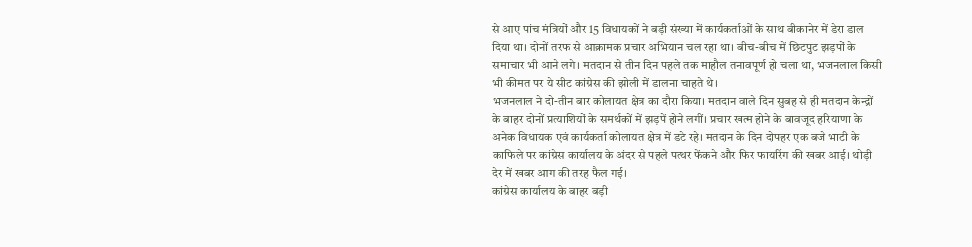से आए पांच मंत्रियों और 15 विधायकों ने बड़ी संख्या में कार्यकर्ताओं के साथ बीकानेर में डेरा डाल दिया था। दोनों तरफ से आक्रामक प्रचार अभियान चल रहा था। बीच-बीच में छिटपुट झड़पों के समाचार भी आने लगे। मतदान से तीन दिन पहले तक माहौल तनावपूर्ण हो चला था, भजनलाल किसी भी कीमत पर ये सीट कांग्रेस की झोली में डालना चाहते थे।
भजनलाल ने दो-तीन बार कोलायत क्षेत्र का दौरा किया। मतदान वाले दिन सुबह से ही मतदान केन्द्रों के बाहर दोनों प्रत्याशियों के समर्थकों में झड़पें होने लगीं। प्रचार खत्म होने के बावजूद हरियाणा के अनेक विधायक एवं कार्यकर्ता कोलायत क्षेत्र में डटे रहे। मतदान के दिन दोपहर एक बजे भाटी के काफिले पर कांग्रेस कार्यालय के अंदर से पहले पत्थर फेंकने और फिर फायरिंग की खबर आई। थोड़ी देर में खबर आग की तरह फैल गई।
कांग्रेस कार्यालय के बाहर बड़ी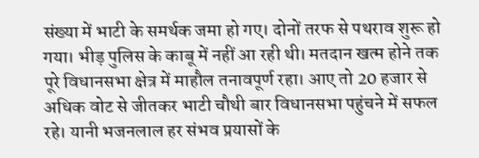संख्या में भाटी के समर्थक जमा हो गए। दोनों तरफ से पथराव शुरू हो गया। भीड़ पुलिस के काबू में नहीं आ रही थी। मतदान खत्म होने तक पूरे विधानसभा क्षेत्र में माहौल तनावपूर्ण रहा। आए तो 20 हजार से अधिक वोट से जीतकर भाटी चौथी बार विधानसभा पहुंचने में सफल रहे। यानी भजनलाल हर संभव प्रयासों के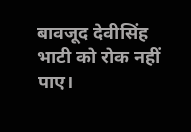बावजूद देवीसिंह भाटी को रोक नहीं पाए।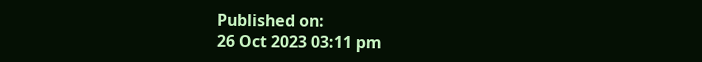Published on:
26 Oct 2023 03:11 pm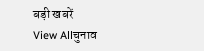बड़ी खबरें
View Allचुनाव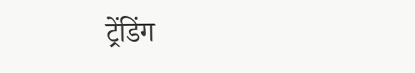ट्रेंडिंग